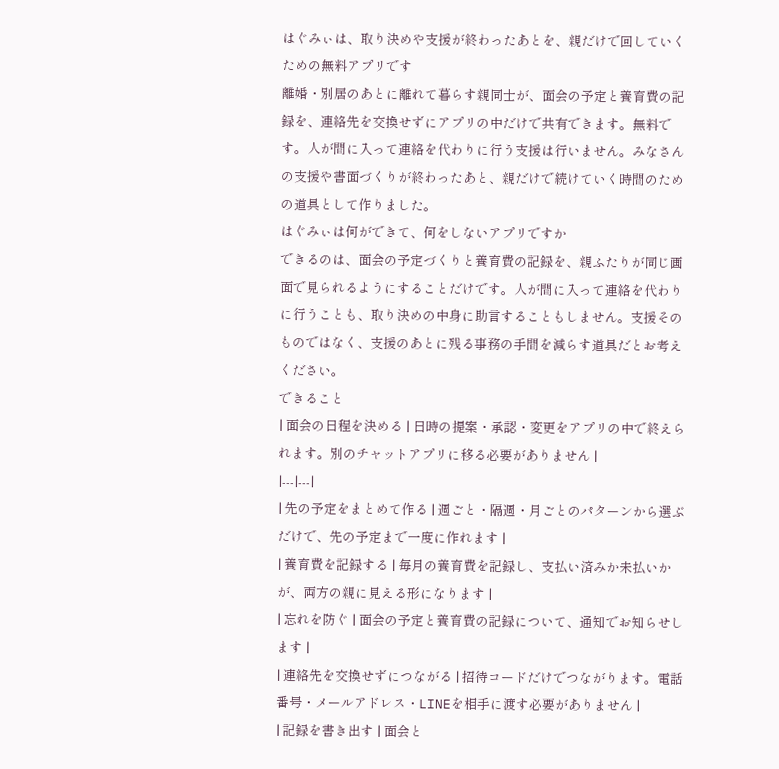はぐみぃは、取り決めや支援が終わったあとを、親だけで回していくための無料アプリです
離婚・別居のあとに離れて暮らす親同士が、面会の予定と養育費の記録を、連絡先を交換せずにアプリの中だけで共有できます。無料です。人が間に入って連絡を代わりに行う支援は行いません。みなさんの支援や書面づくりが終わったあと、親だけで続けていく時間のための道具として作りました。
はぐみぃは何ができて、何をしないアプリですか
できるのは、面会の予定づくりと養育費の記録を、親ふたりが同じ画面で見られるようにすることだけです。人が間に入って連絡を代わりに行うことも、取り決めの中身に助言することもしません。支援そのものではなく、支援のあとに残る事務の手間を減らす道具だとお考えください。
できること
| 面会の日程を決める | 日時の提案・承認・変更をアプリの中で終えられます。別のチャットアプリに移る必要がありません |
|---|---|
| 先の予定をまとめて作る | 週ごと・隔週・月ごとのパターンから選ぶだけで、先の予定まで一度に作れます |
| 養育費を記録する | 毎月の養育費を記録し、支払い済みか未払いかが、両方の親に見える形になります |
| 忘れを防ぐ | 面会の予定と養育費の記録について、通知でお知らせします |
| 連絡先を交換せずにつながる | 招待コードだけでつながります。電話番号・メールアドレス・LINEを相手に渡す必要がありません |
| 記録を書き出す | 面会と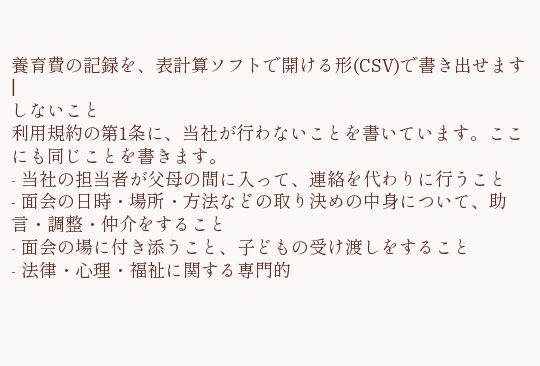養育費の記録を、表計算ソフトで開ける形(CSV)で書き出せます |
しないこと
利用規約の第1条に、当社が行わないことを書いています。ここにも同じことを書きます。
- 当社の担当者が父母の間に入って、連絡を代わりに行うこと
- 面会の日時・場所・方法などの取り決めの中身について、助言・調整・仲介をすること
- 面会の場に付き添うこと、子どもの受け渡しをすること
- 法律・心理・福祉に関する専門的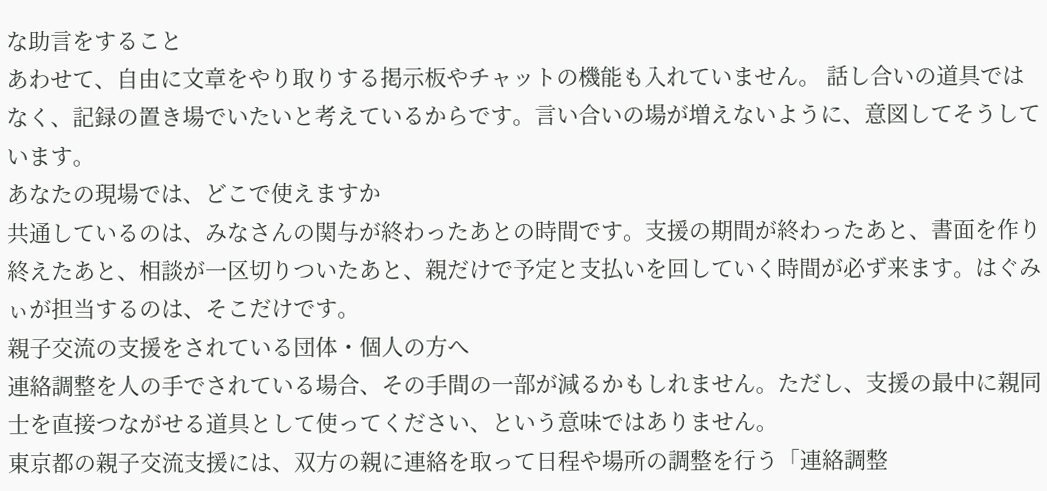な助言をすること
あわせて、自由に文章をやり取りする掲示板やチャットの機能も入れていません。 話し合いの道具ではなく、記録の置き場でいたいと考えているからです。言い合いの場が増えないように、意図してそうしています。
あなたの現場では、どこで使えますか
共通しているのは、みなさんの関与が終わったあとの時間です。支援の期間が終わったあと、書面を作り終えたあと、相談が一区切りついたあと、親だけで予定と支払いを回していく時間が必ず来ます。はぐみぃが担当するのは、そこだけです。
親子交流の支援をされている団体・個人の方へ
連絡調整を人の手でされている場合、その手間の一部が減るかもしれません。ただし、支援の最中に親同士を直接つながせる道具として使ってください、という意味ではありません。
東京都の親子交流支援には、双方の親に連絡を取って日程や場所の調整を行う「連絡調整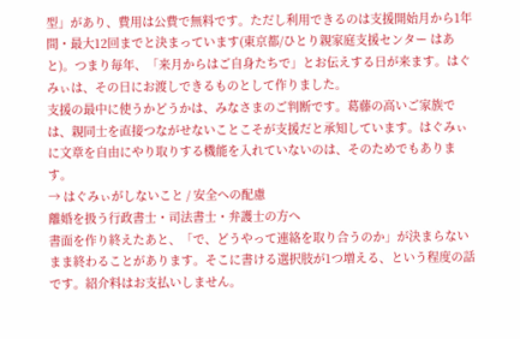型」があり、費用は公費で無料です。ただし利用できるのは支援開始月から1年間・最大12回までと決まっています(東京都/ひとり親家庭支援センター はあと)。つまり毎年、「来月からはご自身たちで」とお伝えする日が来ます。はぐみぃは、その日にお渡しできるものとして作りました。
支援の最中に使うかどうかは、みなさまのご判断です。葛藤の高いご家族では、親同士を直接つながせないことこそが支援だと承知しています。はぐみぃに文章を自由にやり取りする機能を入れていないのは、そのためでもあります。
→ はぐみぃがしないこと / 安全への配慮
離婚を扱う行政書士・司法書士・弁護士の方へ
書面を作り終えたあと、「で、どうやって連絡を取り合うのか」が決まらないまま終わることがあります。そこに書ける選択肢が1つ増える、という程度の話です。紹介料はお支払いしません。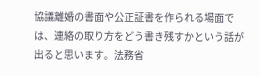協議離婚の書面や公正証書を作られる場面では、連絡の取り方をどう書き残すかという話が出ると思います。法務省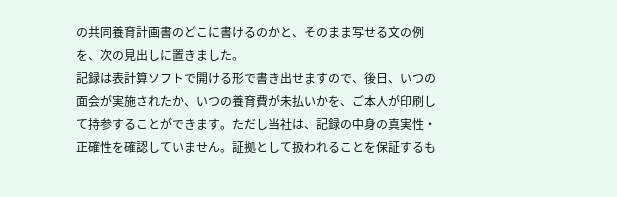の共同養育計画書のどこに書けるのかと、そのまま写せる文の例を、次の見出しに置きました。
記録は表計算ソフトで開ける形で書き出せますので、後日、いつの面会が実施されたか、いつの養育費が未払いかを、ご本人が印刷して持参することができます。ただし当社は、記録の中身の真実性・正確性を確認していません。証拠として扱われることを保証するも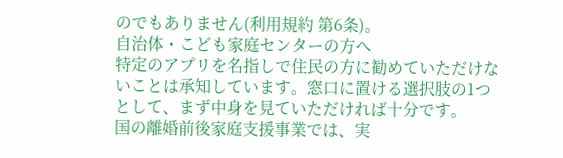のでもありません(利用規約 第6条)。
自治体・こども家庭センターの方へ
特定のアプリを名指しで住民の方に勧めていただけないことは承知しています。窓口に置ける選択肢の1つとして、まず中身を見ていただければ十分です。
国の離婚前後家庭支援事業では、実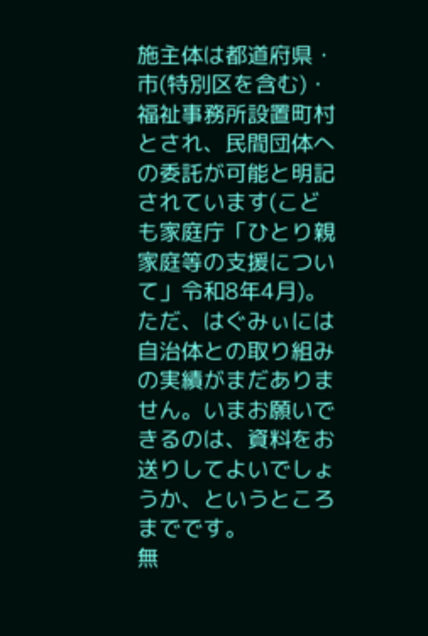施主体は都道府県・市(特別区を含む)・福祉事務所設置町村とされ、民間団体への委託が可能と明記されています(こども家庭庁「ひとり親家庭等の支援について」令和8年4月)。ただ、はぐみぃには自治体との取り組みの実績がまだありません。いまお願いできるのは、資料をお送りしてよいでしょうか、というところまでです。
無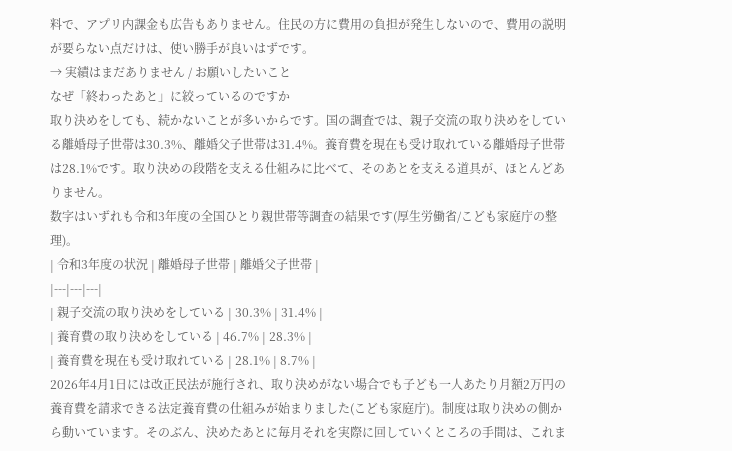料で、アプリ内課金も広告もありません。住民の方に費用の負担が発生しないので、費用の説明が要らない点だけは、使い勝手が良いはずです。
→ 実績はまだありません / お願いしたいこと
なぜ「終わったあと」に絞っているのですか
取り決めをしても、続かないことが多いからです。国の調査では、親子交流の取り決めをしている離婚母子世帯は30.3%、離婚父子世帯は31.4%。養育費を現在も受け取れている離婚母子世帯は28.1%です。取り決めの段階を支える仕組みに比べて、そのあとを支える道具が、ほとんどありません。
数字はいずれも令和3年度の全国ひとり親世帯等調査の結果です(厚生労働省/こども家庭庁の整理)。
| 令和3年度の状況 | 離婚母子世帯 | 離婚父子世帯 |
|---|---|---|
| 親子交流の取り決めをしている | 30.3% | 31.4% |
| 養育費の取り決めをしている | 46.7% | 28.3% |
| 養育費を現在も受け取れている | 28.1% | 8.7% |
2026年4月1日には改正民法が施行され、取り決めがない場合でも子ども一人あたり月額2万円の養育費を請求できる法定養育費の仕組みが始まりました(こども家庭庁)。制度は取り決めの側から動いています。そのぶん、決めたあとに毎月それを実際に回していくところの手間は、これま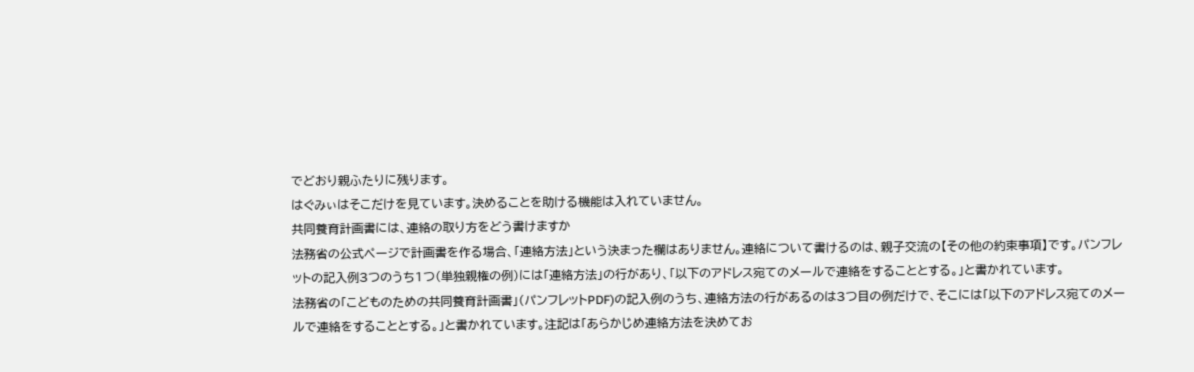でどおり親ふたりに残ります。
はぐみぃはそこだけを見ています。決めることを助ける機能は入れていません。
共同養育計画書には、連絡の取り方をどう書けますか
法務省の公式ページで計画書を作る場合、「連絡方法」という決まった欄はありません。連絡について書けるのは、親子交流の【その他の約束事項】です。パンフレットの記入例3つのうち1つ(単独親権の例)には「連絡方法」の行があり、「以下のアドレス宛てのメールで連絡をすることとする。」と書かれています。
法務省の「こどものための共同養育計画書」(パンフレットPDF)の記入例のうち、連絡方法の行があるのは3つ目の例だけで、そこには「以下のアドレス宛てのメールで連絡をすることとする。」と書かれています。注記は「あらかじめ連絡方法を決めてお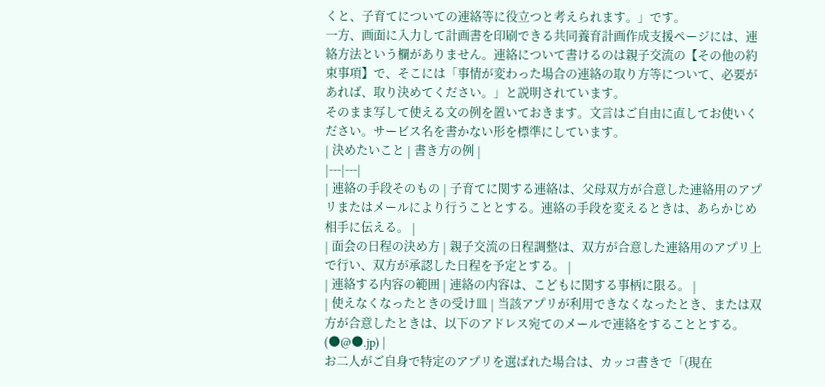くと、子育てについての連絡等に役立つと考えられます。」です。
一方、画面に入力して計画書を印刷できる共同養育計画作成支援ページには、連絡方法という欄がありません。連絡について書けるのは親子交流の【その他の約束事項】で、そこには「事情が変わった場合の連絡の取り方等について、必要があれば、取り決めてください。」と説明されています。
そのまま写して使える文の例を置いておきます。文言はご自由に直してお使いください。サービス名を書かない形を標準にしています。
| 決めたいこと | 書き方の例 |
|---|---|
| 連絡の手段そのもの | 子育てに関する連絡は、父母双方が合意した連絡用のアプリまたはメールにより行うこととする。連絡の手段を変えるときは、あらかじめ相手に伝える。 |
| 面会の日程の決め方 | 親子交流の日程調整は、双方が合意した連絡用のアプリ上で行い、双方が承認した日程を予定とする。 |
| 連絡する内容の範囲 | 連絡の内容は、こどもに関する事柄に限る。 |
| 使えなくなったときの受け皿 | 当該アプリが利用できなくなったとき、または双方が合意したときは、以下のアドレス宛てのメールで連絡をすることとする。(●@●.jp) |
お二人がご自身で特定のアプリを選ばれた場合は、カッコ書きで「(現在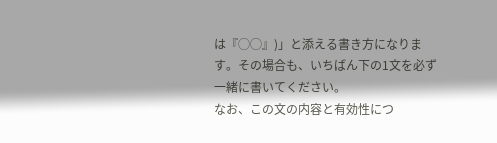は『◯◯』)」と添える書き方になります。その場合も、いちばん下の1文を必ず一緒に書いてください。
なお、この文の内容と有効性につ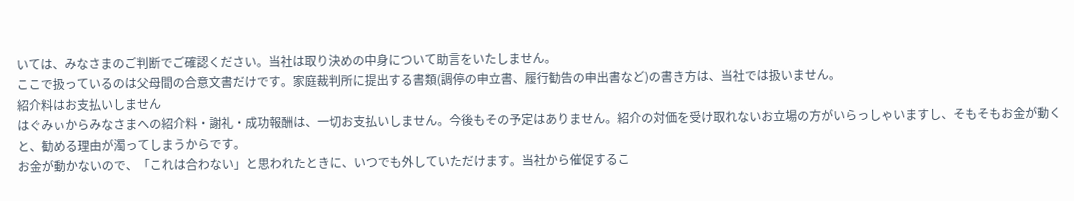いては、みなさまのご判断でご確認ください。当社は取り決めの中身について助言をいたしません。
ここで扱っているのは父母間の合意文書だけです。家庭裁判所に提出する書類(調停の申立書、履行勧告の申出書など)の書き方は、当社では扱いません。
紹介料はお支払いしません
はぐみぃからみなさまへの紹介料・謝礼・成功報酬は、一切お支払いしません。今後もその予定はありません。紹介の対価を受け取れないお立場の方がいらっしゃいますし、そもそもお金が動くと、勧める理由が濁ってしまうからです。
お金が動かないので、「これは合わない」と思われたときに、いつでも外していただけます。当社から催促するこ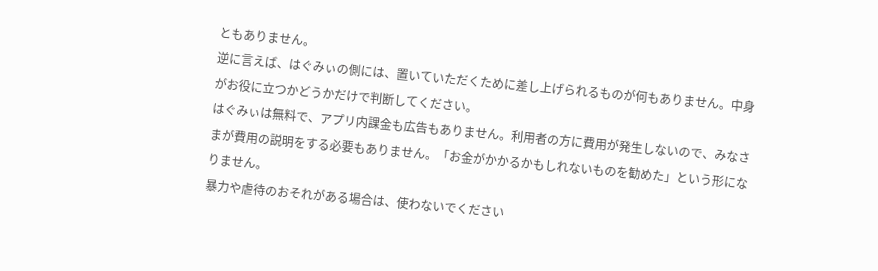ともありません。
逆に言えば、はぐみぃの側には、置いていただくために差し上げられるものが何もありません。中身がお役に立つかどうかだけで判断してください。
はぐみぃは無料で、アプリ内課金も広告もありません。利用者の方に費用が発生しないので、みなさまが費用の説明をする必要もありません。「お金がかかるかもしれないものを勧めた」という形になりません。
暴力や虐待のおそれがある場合は、使わないでください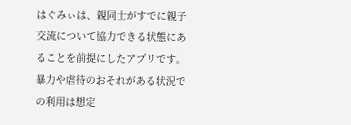はぐみぃは、親同士がすでに親子交流について協力できる状態にあることを前提にしたアプリです。暴力や虐待のおそれがある状況での利用は想定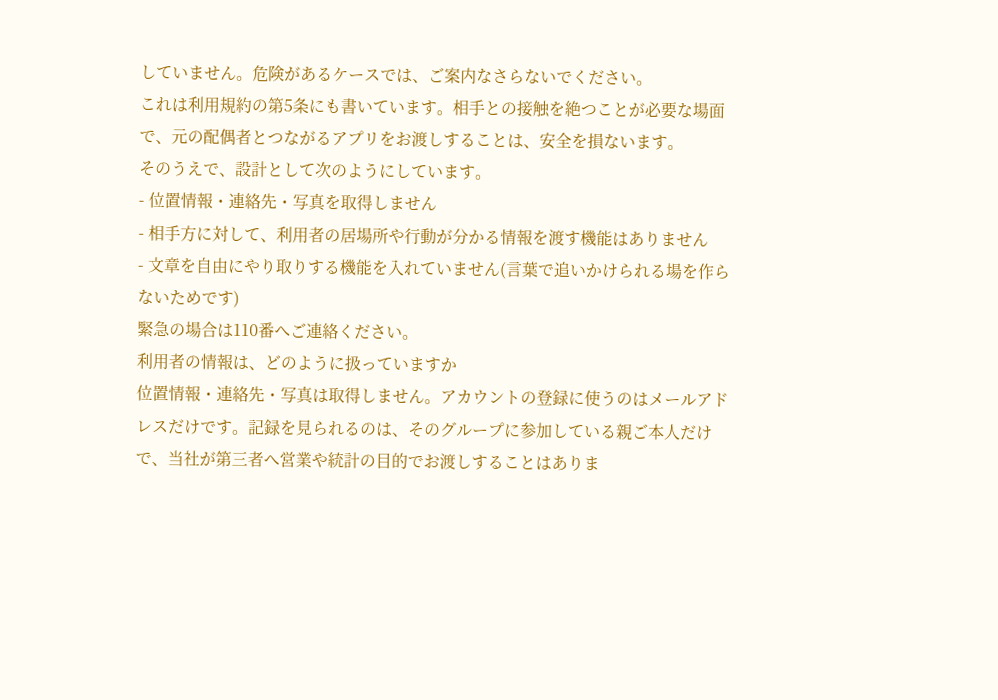していません。危険があるケースでは、ご案内なさらないでください。
これは利用規約の第5条にも書いています。相手との接触を絶つことが必要な場面で、元の配偶者とつながるアプリをお渡しすることは、安全を損ないます。
そのうえで、設計として次のようにしています。
- 位置情報・連絡先・写真を取得しません
- 相手方に対して、利用者の居場所や行動が分かる情報を渡す機能はありません
- 文章を自由にやり取りする機能を入れていません(言葉で追いかけられる場を作らないためです)
緊急の場合は110番へご連絡ください。
利用者の情報は、どのように扱っていますか
位置情報・連絡先・写真は取得しません。アカウントの登録に使うのはメールアドレスだけです。記録を見られるのは、そのグループに参加している親ご本人だけで、当社が第三者へ営業や統計の目的でお渡しすることはありま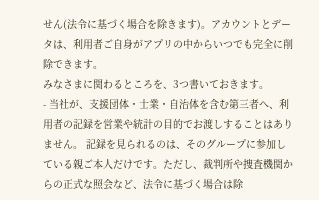せん(法令に基づく場合を除きます)。アカウントとデータは、利用者ご自身がアプリの中からいつでも完全に削除できます。
みなさまに関わるところを、3つ書いておきます。
- 当社が、支援団体・士業・自治体を含む第三者へ、利用者の記録を営業や統計の目的でお渡しすることはありません。 記録を見られるのは、そのグループに参加している親ご本人だけです。ただし、裁判所や捜査機関からの正式な照会など、法令に基づく場合は除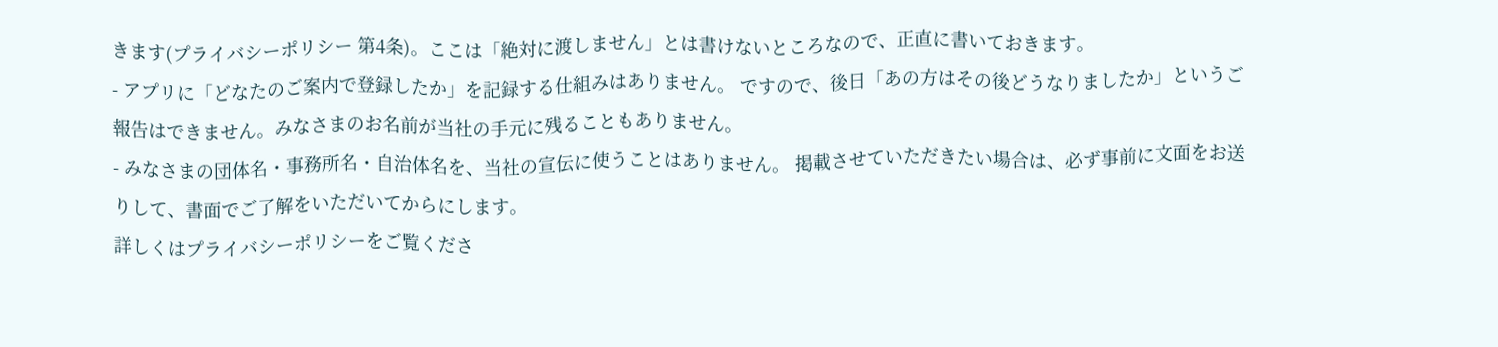きます(プライバシーポリシー 第4条)。ここは「絶対に渡しません」とは書けないところなので、正直に書いておきます。
- アプリに「どなたのご案内で登録したか」を記録する仕組みはありません。 ですので、後日「あの方はその後どうなりましたか」というご報告はできません。みなさまのお名前が当社の手元に残ることもありません。
- みなさまの団体名・事務所名・自治体名を、当社の宣伝に使うことはありません。 掲載させていただきたい場合は、必ず事前に文面をお送りして、書面でご了解をいただいてからにします。
詳しくはプライバシーポリシーをご覧くださ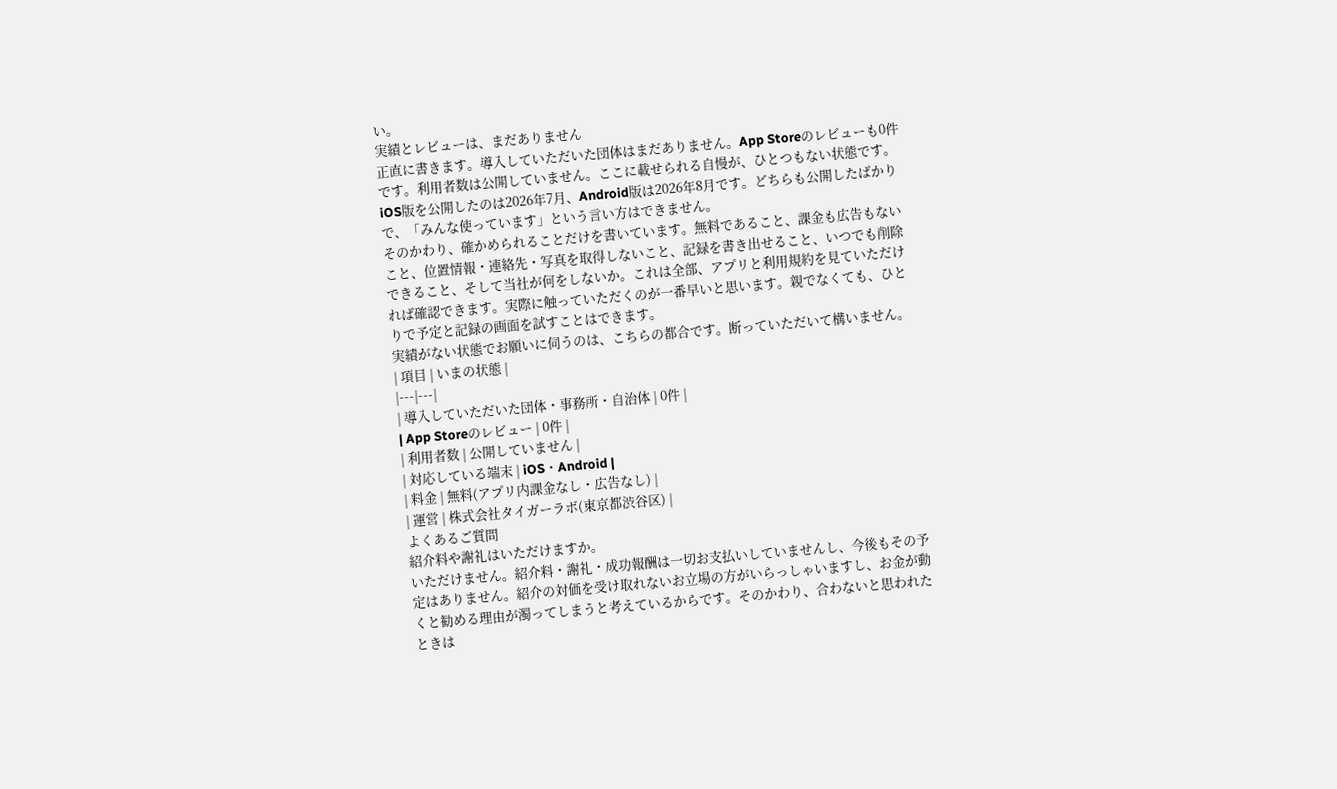い。
実績とレビューは、まだありません
正直に書きます。導入していただいた団体はまだありません。App Storeのレビューも0件です。利用者数は公開していません。ここに載せられる自慢が、ひとつもない状態です。
iOS版を公開したのは2026年7月、Android版は2026年8月です。どちらも公開したばかりで、「みんな使っています」という言い方はできません。
そのかわり、確かめられることだけを書いています。無料であること、課金も広告もないこと、位置情報・連絡先・写真を取得しないこと、記録を書き出せること、いつでも削除できること、そして当社が何をしないか。これは全部、アプリと利用規約を見ていただければ確認できます。実際に触っていただくのが一番早いと思います。親でなくても、ひとりで予定と記録の画面を試すことはできます。
実績がない状態でお願いに伺うのは、こちらの都合です。断っていただいて構いません。
| 項目 | いまの状態 |
|---|---|
| 導入していただいた団体・事務所・自治体 | 0件 |
| App Storeのレビュー | 0件 |
| 利用者数 | 公開していません |
| 対応している端末 | iOS・Android |
| 料金 | 無料(アプリ内課金なし・広告なし) |
| 運営 | 株式会社タイガーラボ(東京都渋谷区) |
よくあるご質問
紹介料や謝礼はいただけますか。
いただけません。紹介料・謝礼・成功報酬は一切お支払いしていませんし、今後もその予定はありません。紹介の対価を受け取れないお立場の方がいらっしゃいますし、お金が動くと勧める理由が濁ってしまうと考えているからです。そのかわり、合わないと思われたときは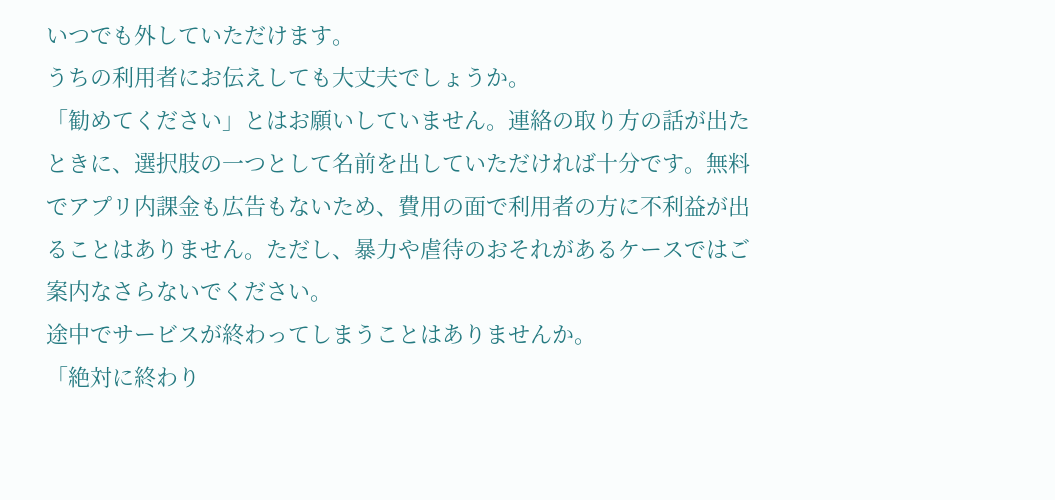いつでも外していただけます。
うちの利用者にお伝えしても大丈夫でしょうか。
「勧めてください」とはお願いしていません。連絡の取り方の話が出たときに、選択肢の一つとして名前を出していただければ十分です。無料でアプリ内課金も広告もないため、費用の面で利用者の方に不利益が出ることはありません。ただし、暴力や虐待のおそれがあるケースではご案内なさらないでください。
途中でサービスが終わってしまうことはありませんか。
「絶対に終わり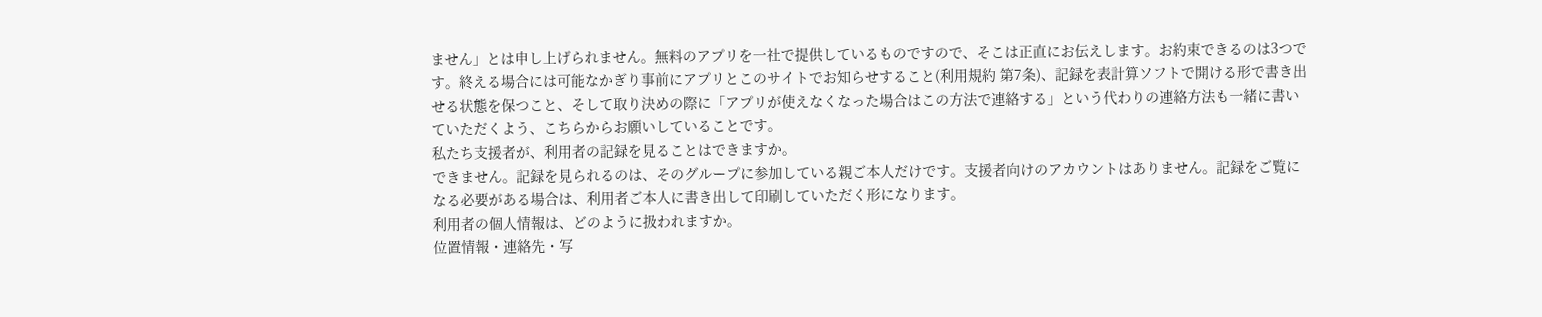ません」とは申し上げられません。無料のアプリを一社で提供しているものですので、そこは正直にお伝えします。お約束できるのは3つです。終える場合には可能なかぎり事前にアプリとこのサイトでお知らせすること(利用規約 第7条)、記録を表計算ソフトで開ける形で書き出せる状態を保つこと、そして取り決めの際に「アプリが使えなくなった場合はこの方法で連絡する」という代わりの連絡方法も一緒に書いていただくよう、こちらからお願いしていることです。
私たち支援者が、利用者の記録を見ることはできますか。
できません。記録を見られるのは、そのグループに参加している親ご本人だけです。支援者向けのアカウントはありません。記録をご覧になる必要がある場合は、利用者ご本人に書き出して印刷していただく形になります。
利用者の個人情報は、どのように扱われますか。
位置情報・連絡先・写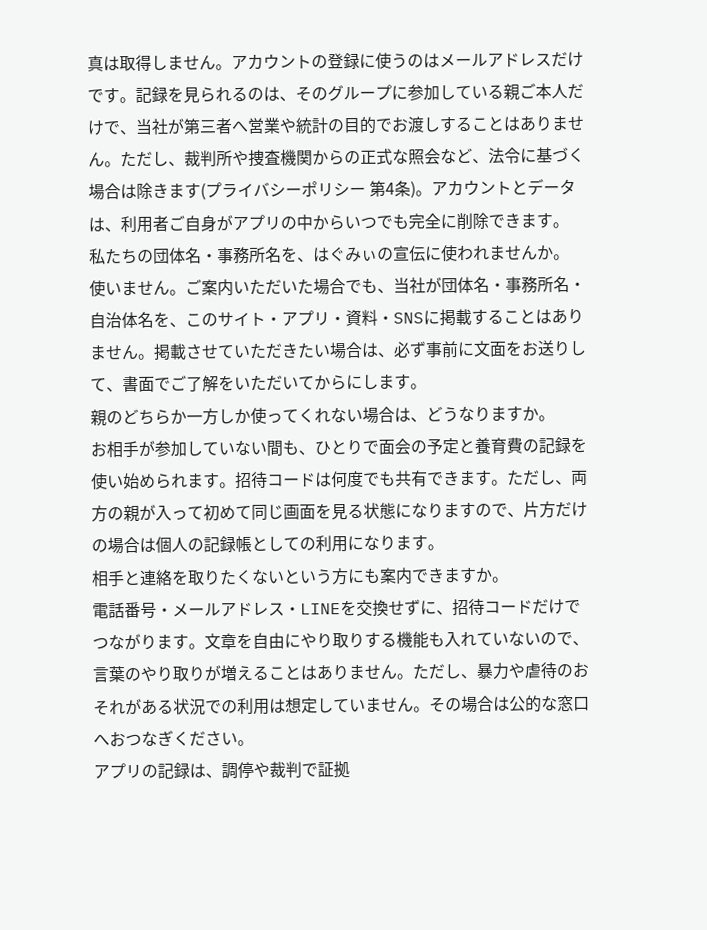真は取得しません。アカウントの登録に使うのはメールアドレスだけです。記録を見られるのは、そのグループに参加している親ご本人だけで、当社が第三者へ営業や統計の目的でお渡しすることはありません。ただし、裁判所や捜査機関からの正式な照会など、法令に基づく場合は除きます(プライバシーポリシー 第4条)。アカウントとデータは、利用者ご自身がアプリの中からいつでも完全に削除できます。
私たちの団体名・事務所名を、はぐみぃの宣伝に使われませんか。
使いません。ご案内いただいた場合でも、当社が団体名・事務所名・自治体名を、このサイト・アプリ・資料・SNSに掲載することはありません。掲載させていただきたい場合は、必ず事前に文面をお送りして、書面でご了解をいただいてからにします。
親のどちらか一方しか使ってくれない場合は、どうなりますか。
お相手が参加していない間も、ひとりで面会の予定と養育費の記録を使い始められます。招待コードは何度でも共有できます。ただし、両方の親が入って初めて同じ画面を見る状態になりますので、片方だけの場合は個人の記録帳としての利用になります。
相手と連絡を取りたくないという方にも案内できますか。
電話番号・メールアドレス・LINEを交換せずに、招待コードだけでつながります。文章を自由にやり取りする機能も入れていないので、言葉のやり取りが増えることはありません。ただし、暴力や虐待のおそれがある状況での利用は想定していません。その場合は公的な窓口へおつなぎください。
アプリの記録は、調停や裁判で証拠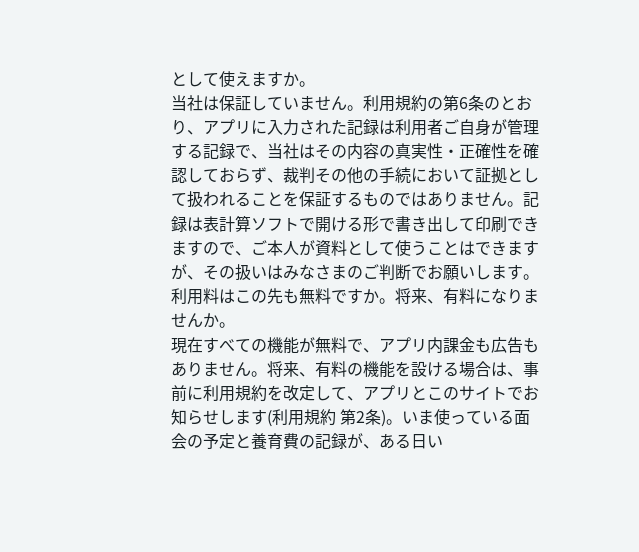として使えますか。
当社は保証していません。利用規約の第6条のとおり、アプリに入力された記録は利用者ご自身が管理する記録で、当社はその内容の真実性・正確性を確認しておらず、裁判その他の手続において証拠として扱われることを保証するものではありません。記録は表計算ソフトで開ける形で書き出して印刷できますので、ご本人が資料として使うことはできますが、その扱いはみなさまのご判断でお願いします。
利用料はこの先も無料ですか。将来、有料になりませんか。
現在すべての機能が無料で、アプリ内課金も広告もありません。将来、有料の機能を設ける場合は、事前に利用規約を改定して、アプリとこのサイトでお知らせします(利用規約 第2条)。いま使っている面会の予定と養育費の記録が、ある日い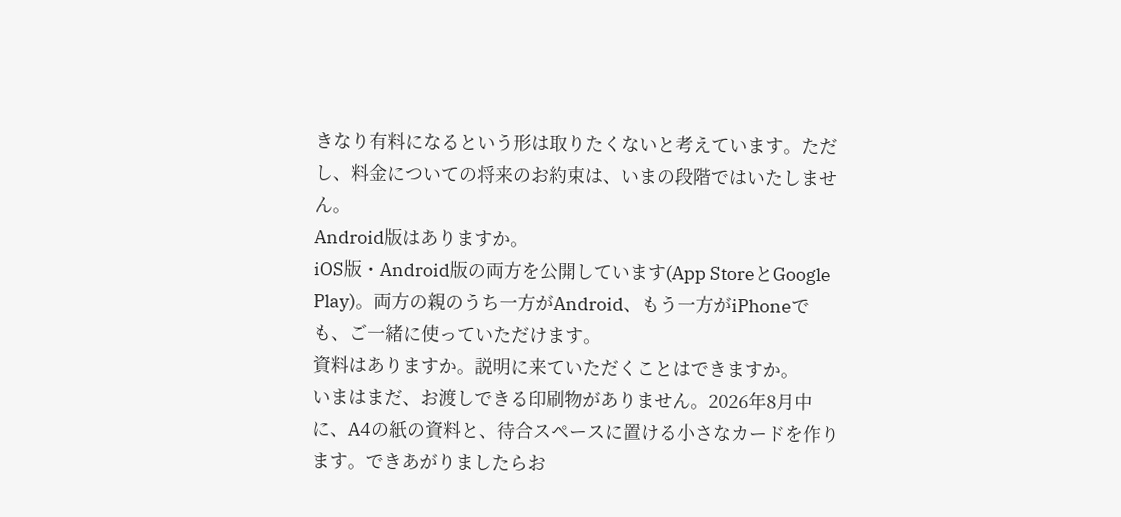きなり有料になるという形は取りたくないと考えています。ただし、料金についての将来のお約束は、いまの段階ではいたしません。
Android版はありますか。
iOS版・Android版の両方を公開しています(App StoreとGoogle Play)。両方の親のうち一方がAndroid、もう一方がiPhoneでも、ご一緒に使っていただけます。
資料はありますか。説明に来ていただくことはできますか。
いまはまだ、お渡しできる印刷物がありません。2026年8月中に、A4の紙の資料と、待合スペースに置ける小さなカードを作ります。できあがりましたらお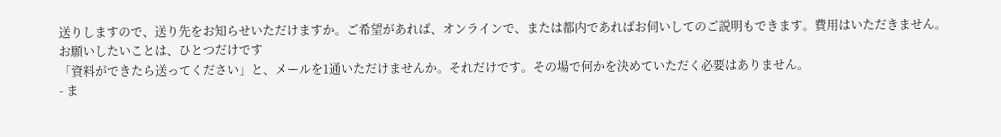送りしますので、送り先をお知らせいただけますか。ご希望があれば、オンラインで、または都内であればお伺いしてのご説明もできます。費用はいただきません。
お願いしたいことは、ひとつだけです
「資料ができたら送ってください」と、メールを1通いただけませんか。それだけです。その場で何かを決めていただく必要はありません。
- ま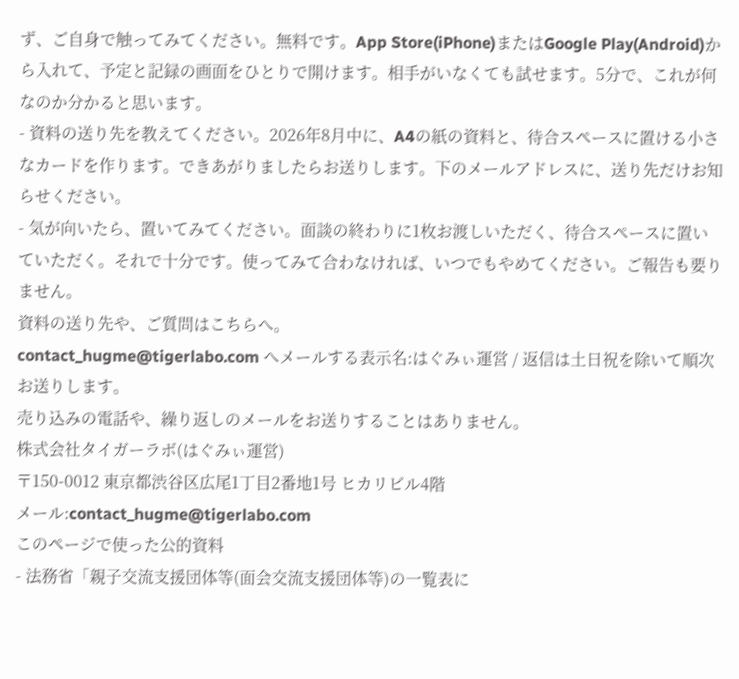ず、ご自身で触ってみてください。無料です。App Store(iPhone)またはGoogle Play(Android)から入れて、予定と記録の画面をひとりで開けます。相手がいなくても試せます。5分で、これが何なのか分かると思います。
- 資料の送り先を教えてください。2026年8月中に、A4の紙の資料と、待合スペースに置ける小さなカードを作ります。できあがりましたらお送りします。下のメールアドレスに、送り先だけお知らせください。
- 気が向いたら、置いてみてください。面談の終わりに1枚お渡しいただく、待合スペースに置いていただく。それで十分です。使ってみて合わなければ、いつでもやめてください。ご報告も要りません。
資料の送り先や、ご質問はこちらへ。
contact_hugme@tigerlabo.com へメールする表示名:はぐみぃ運営 / 返信は土日祝を除いて順次お送りします。
売り込みの電話や、繰り返しのメールをお送りすることはありません。
株式会社タイガーラボ(はぐみぃ運営)
〒150-0012 東京都渋谷区広尾1丁目2番地1号 ヒカリビル4階
メール:contact_hugme@tigerlabo.com
このページで使った公的資料
- 法務省「親子交流支援団体等(面会交流支援団体等)の一覧表に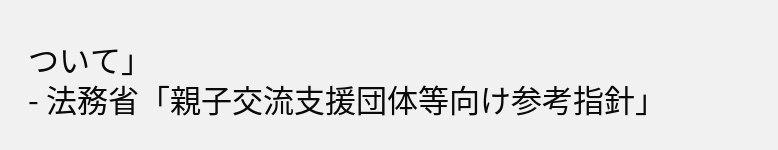ついて」
- 法務省「親子交流支援団体等向け参考指針」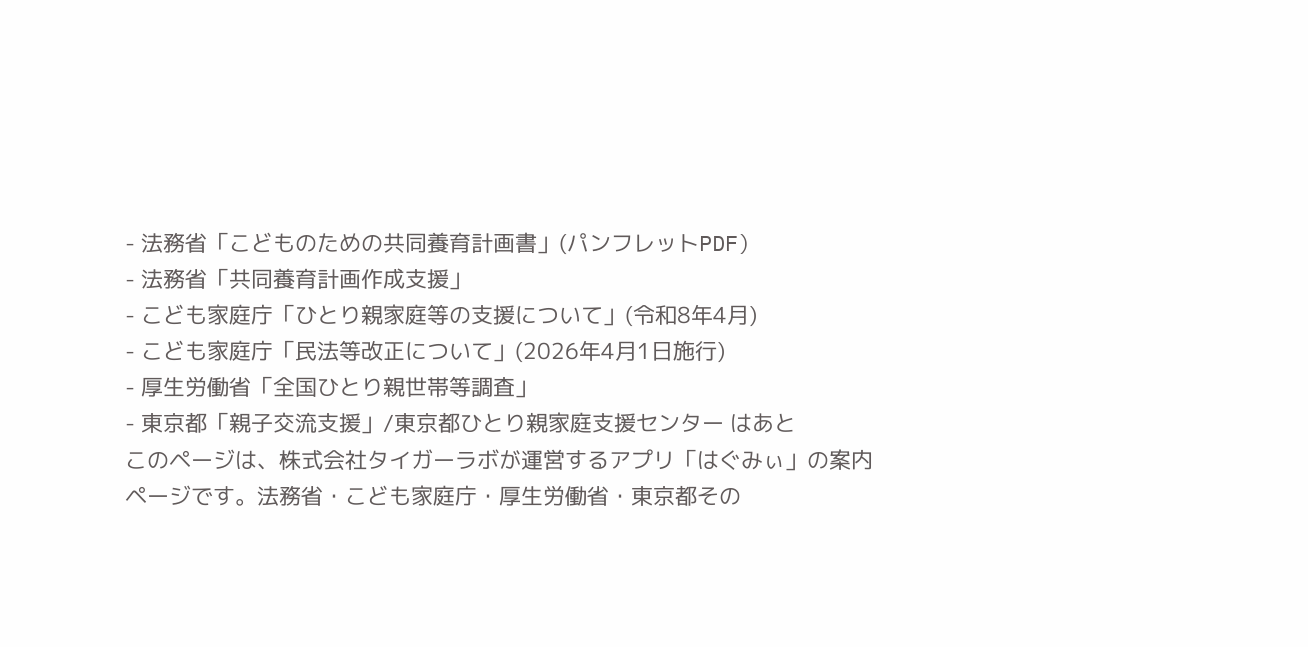- 法務省「こどものための共同養育計画書」(パンフレットPDF)
- 法務省「共同養育計画作成支援」
- こども家庭庁「ひとり親家庭等の支援について」(令和8年4月)
- こども家庭庁「民法等改正について」(2026年4月1日施行)
- 厚生労働省「全国ひとり親世帯等調査」
- 東京都「親子交流支援」/東京都ひとり親家庭支援センター はあと
このページは、株式会社タイガーラボが運営するアプリ「はぐみぃ」の案内ページです。法務省・こども家庭庁・厚生労働省・東京都その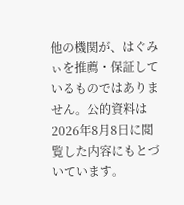他の機関が、はぐみぃを推薦・保証しているものではありません。公的資料は2026年8月8日に閲覧した内容にもとづいています。